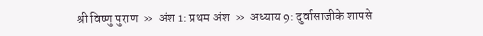श्री विष्णु पुराण  »  अंश 1: प्रथम अंश  »  अध्याय 9: दुर्वासाजीके शापसे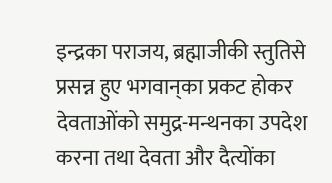इन्द्रका पराजय, ब्रह्माजीकी स्तुतिसे प्रसन्न हुए भगवान‍्का प्रकट होकर देवताओंको समुद्र-मन्थनका उपदेश करना तथा देवता और दैत्योंका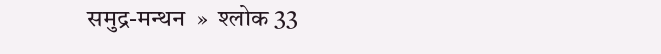समुद्र-मन्थन  »  श्लोक 33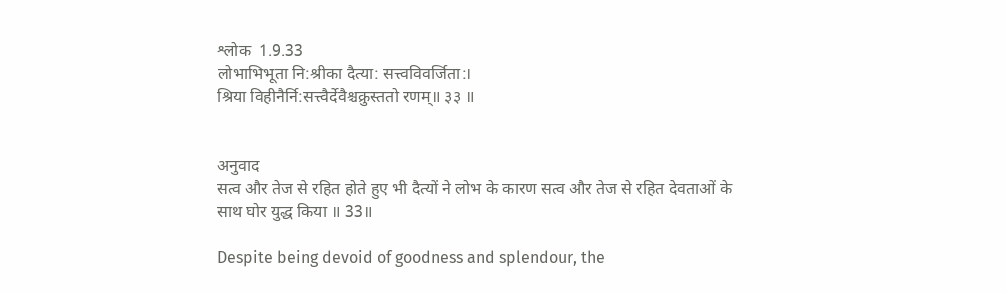श्लोक  1.9.33
लोभाभिभूता नि:श्रीका दैत्या: सत्त्वविवर्जिता:।
श्रिया विहीनैर्नि:सत्त्वैर्देवैश्चक्रुस्ततो रणम्॥ ३३ ॥


अनुवाद
सत्व और तेज से रहित होते हुए भी दैत्यों ने लोभ के कारण सत्व और तेज से रहित देवताओं के साथ घोर युद्ध किया ॥ 33॥

Despite being devoid of goodness and splendour, the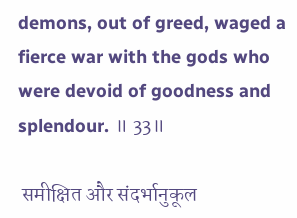demons, out of greed, waged a fierce war with the gods who were devoid of goodness and splendour. ॥ 33॥

 समीक्षित और संदर्भानुकूल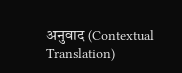अनुवाद (Contextual Translation)